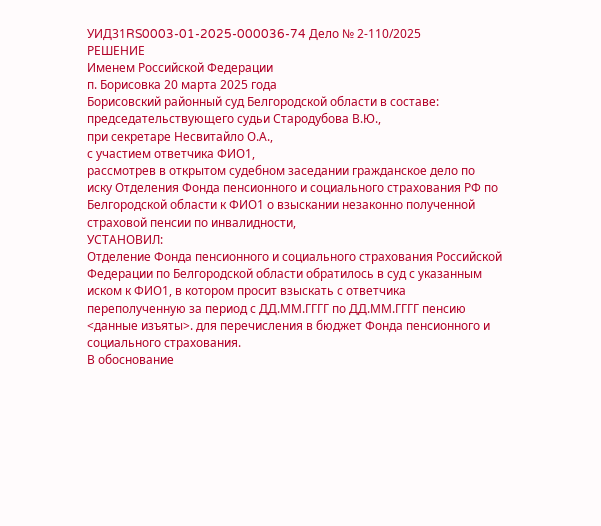УИД31RS0003-01-2025-000036-74 Дело № 2-110/2025
РЕШЕНИЕ
Именем Российской Федерации
п. Борисовка 20 марта 2025 года
Борисовский районный суд Белгородской области в составе:
председательствующего судьи Стародубова В.Ю.,
при секретаре Несвитайло О.А.,
с участием ответчика ФИО1,
рассмотрев в открытом судебном заседании гражданское дело по иску Отделения Фонда пенсионного и социального страхования РФ по Белгородской области к ФИО1 о взыскании незаконно полученной страховой пенсии по инвалидности,
УСТАНОВИЛ:
Отделение Фонда пенсионного и социального страхования Российской Федерации по Белгородской области обратилось в суд с указанным иском к ФИО1, в котором просит взыскать с ответчика переполученную за период с ДД.ММ.ГГГГ по ДД.ММ.ГГГГ пенсию <данные изъяты>. для перечисления в бюджет Фонда пенсионного и социального страхования.
В обоснование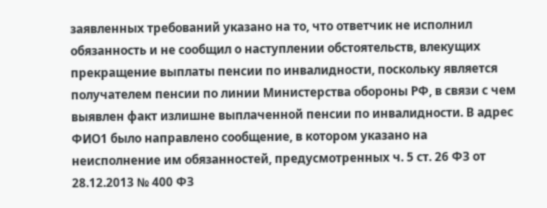заявленных требований указано на то, что ответчик не исполнил обязанность и не сообщил о наступлении обстоятельств, влекущих прекращение выплаты пенсии по инвалидности, поскольку является получателем пенсии по линии Министерства обороны РФ, в связи с чем выявлен факт излишне выплаченной пенсии по инвалидности. В адрес ФИО1 было направлено сообщение, в котором указано на неисполнение им обязанностей, предусмотренных ч. 5 ст. 26 ФЗ от 28.12.2013 № 400 ФЗ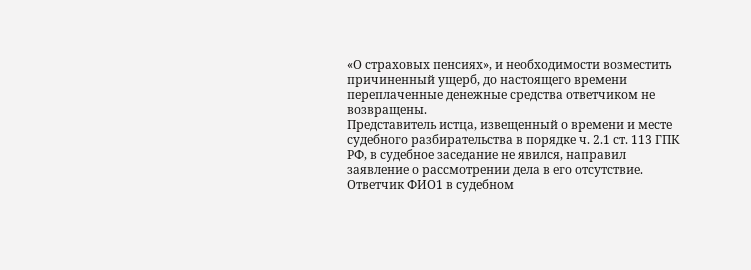«О страховых пенсиях», и необходимости возместить причиненный ущерб, до настоящего времени переплаченные денежные средства ответчиком не возвращены.
Представитель истца, извещенный о времени и месте судебного разбирательства в порядке ч. 2.1 ст. 113 ГПК РФ, в судебное заседание не явился, направил заявление о рассмотрении дела в его отсутствие.
Ответчик ФИО1 в судебном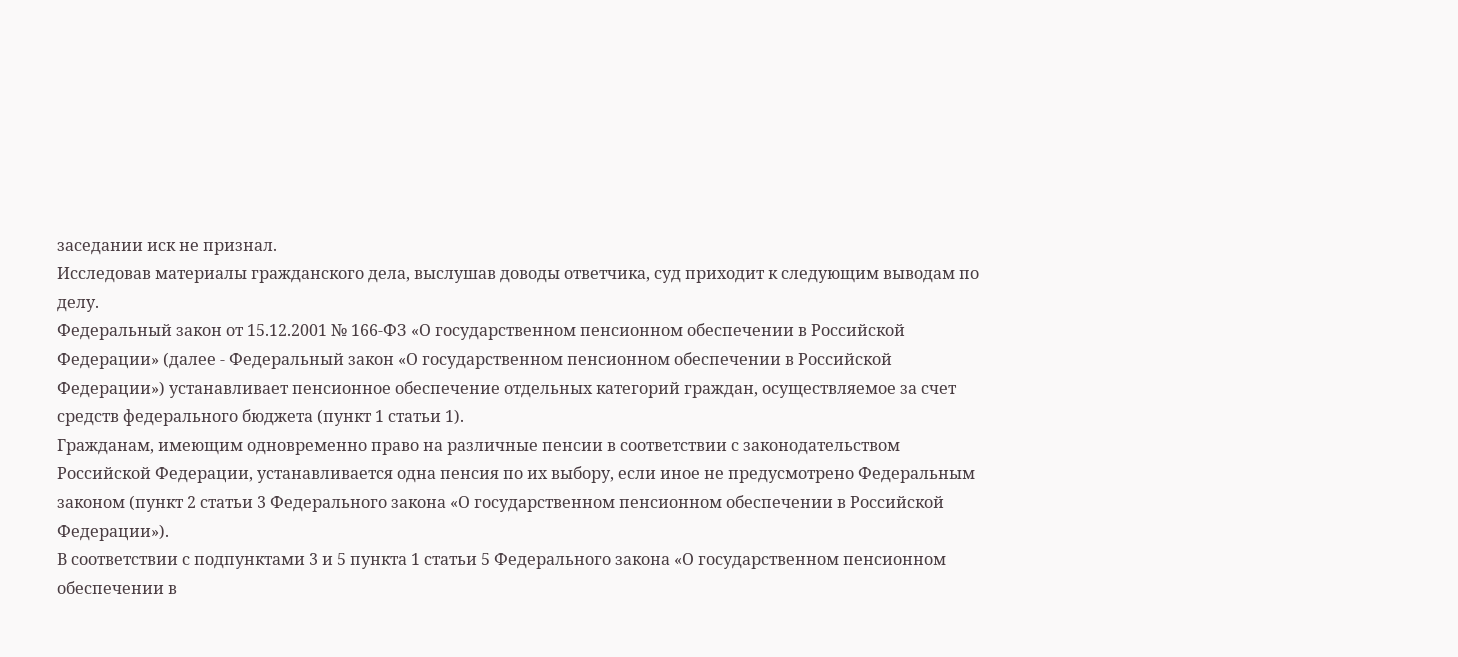заседании иск не признал.
Исследовав материалы гражданского дела, выслушав доводы ответчика, суд приходит к следующим выводам по делу.
Федеральный закон от 15.12.2001 № 166-ФЗ «О государственном пенсионном обеспечении в Российской Федерации» (далее - Федеральный закон «О государственном пенсионном обеспечении в Российской Федерации») устанавливает пенсионное обеспечение отдельных категорий граждан, осуществляемое за счет средств федерального бюджета (пункт 1 статьи 1).
Гражданам, имеющим одновременно право на различные пенсии в соответствии с законодательством Российской Федерации, устанавливается одна пенсия по их выбору, если иное не предусмотрено Федеральным законом (пункт 2 статьи 3 Федерального закона «О государственном пенсионном обеспечении в Российской Федерации»).
В соответствии с подпунктами 3 и 5 пункта 1 статьи 5 Федерального закона «О государственном пенсионном обеспечении в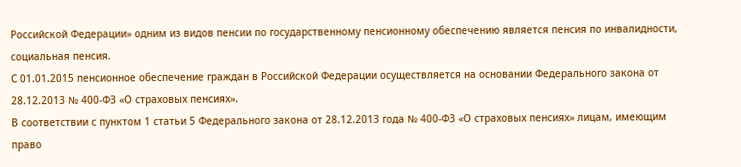Российской Федерации» одним из видов пенсии по государственному пенсионному обеспечению является пенсия по инвалидности, социальная пенсия.
С 01.01.2015 пенсионное обеспечение граждан в Российской Федерации осуществляется на основании Федерального закона от 28.12.2013 № 400-ФЗ «О страховых пенсиях».
В соответствии с пунктом 1 статьи 5 Федерального закона от 28.12.2013 года № 400-ФЗ «О страховых пенсиях» лицам, имеющим право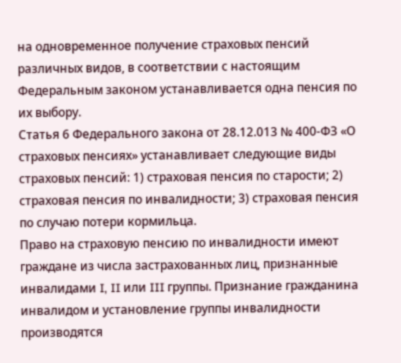на одновременное получение страховых пенсий различных видов, в соответствии с настоящим Федеральным законом устанавливается одна пенсия по их выбору.
Статья 6 Федерального закона от 28.12.013 № 400-ФЗ «О страховых пенсиях» устанавливает следующие виды страховых пенсий: 1) страховая пенсия по старости; 2) страховая пенсия по инвалидности; 3) страховая пенсия по случаю потери кормильца.
Право на страховую пенсию по инвалидности имеют граждане из числа застрахованных лиц, признанные инвалидами I, II или III группы. Признание гражданина инвалидом и установление группы инвалидности производятся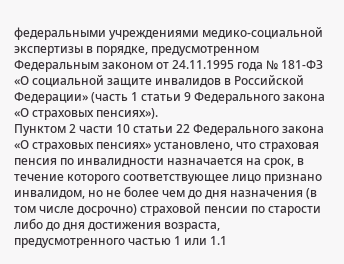федеральными учреждениями медико-социальной экспертизы в порядке, предусмотренном Федеральным законом от 24.11.1995 года № 181-ФЗ «О социальной защите инвалидов в Российской Федерации» (часть 1 статьи 9 Федерального закона «О страховых пенсиях»).
Пунктом 2 части 10 статьи 22 Федерального закона «О страховых пенсиях» установлено, что страховая пенсия по инвалидности назначается на срок, в течение которого соответствующее лицо признано инвалидом, но не более чем до дня назначения (в том числе досрочно) страховой пенсии по старости либо до дня достижения возраста, предусмотренного частью 1 или 1.1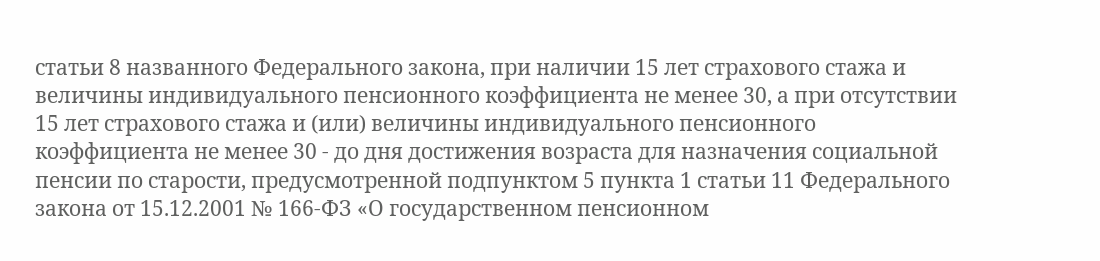статьи 8 названного Федерального закона, при наличии 15 лет страхового стажа и величины индивидуального пенсионного коэффициента не менее 30, а при отсутствии 15 лет страхового стажа и (или) величины индивидуального пенсионного коэффициента не менее 30 - до дня достижения возраста для назначения социальной пенсии по старости, предусмотренной подпунктом 5 пункта 1 статьи 11 Федерального закона от 15.12.2001 № 166-ФЗ «О государственном пенсионном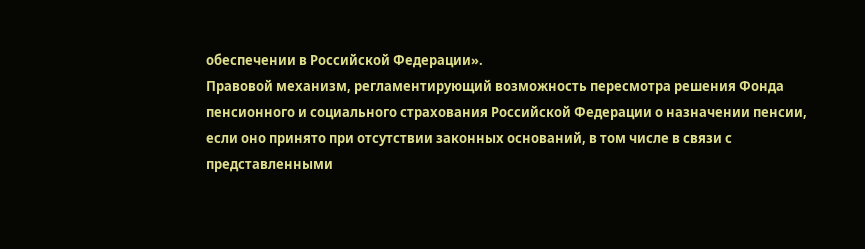обеспечении в Российской Федерации».
Правовой механизм, регламентирующий возможность пересмотра решения Фонда пенсионного и социального страхования Российской Федерации о назначении пенсии, если оно принято при отсутствии законных оснований, в том числе в связи с представленными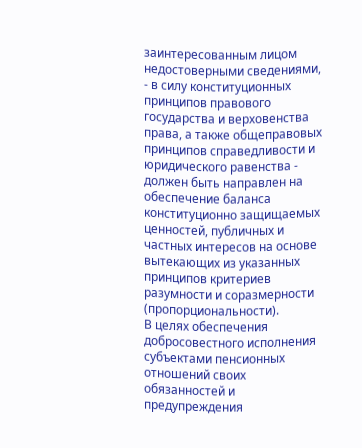заинтересованным лицом недостоверными сведениями, - в силу конституционных принципов правового государства и верховенства права, а также общеправовых принципов справедливости и юридического равенства - должен быть направлен на обеспечение баланса конституционно защищаемых ценностей, публичных и частных интересов на основе вытекающих из указанных принципов критериев разумности и соразмерности (пропорциональности).
В целях обеспечения добросовестного исполнения субъектами пенсионных отношений своих обязанностей и предупреждения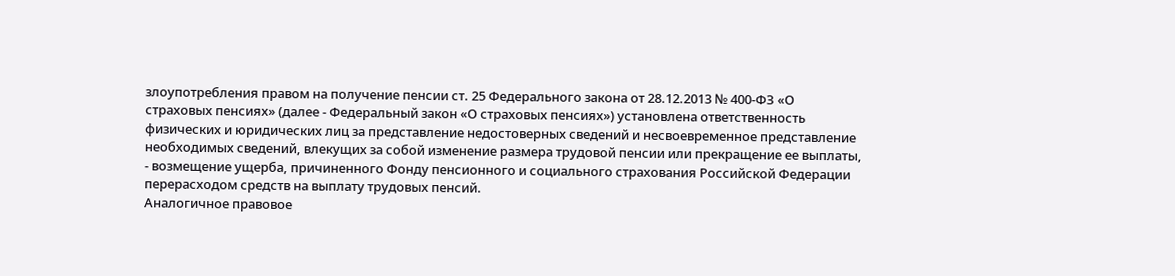злоупотребления правом на получение пенсии ст. 25 Федерального закона от 28.12.2013 № 400-ФЗ «О страховых пенсиях» (далее - Федеральный закон «О страховых пенсиях») установлена ответственность физических и юридических лиц за представление недостоверных сведений и несвоевременное представление необходимых сведений, влекущих за собой изменение размера трудовой пенсии или прекращение ее выплаты, - возмещение ущерба, причиненного Фонду пенсионного и социального страхования Российской Федерации перерасходом средств на выплату трудовых пенсий.
Аналогичное правовое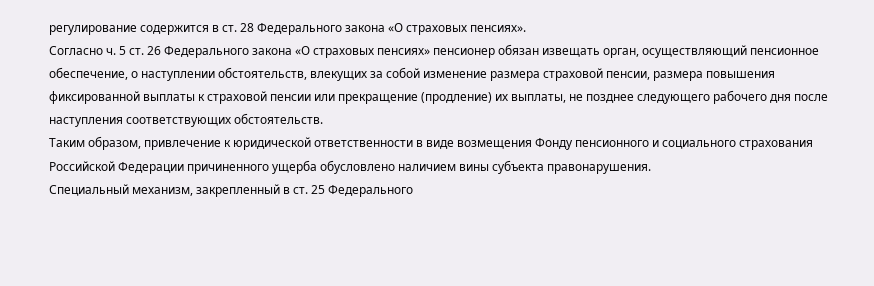регулирование содержится в ст. 28 Федерального закона «О страховых пенсиях».
Согласно ч. 5 ст. 26 Федерального закона «О страховых пенсиях» пенсионер обязан извещать орган, осуществляющий пенсионное обеспечение, о наступлении обстоятельств, влекущих за собой изменение размера страховой пенсии, размера повышения фиксированной выплаты к страховой пенсии или прекращение (продление) их выплаты, не позднее следующего рабочего дня после наступления соответствующих обстоятельств.
Таким образом, привлечение к юридической ответственности в виде возмещения Фонду пенсионного и социального страхования Российской Федерации причиненного ущерба обусловлено наличием вины субъекта правонарушения.
Специальный механизм, закрепленный в ст. 25 Федерального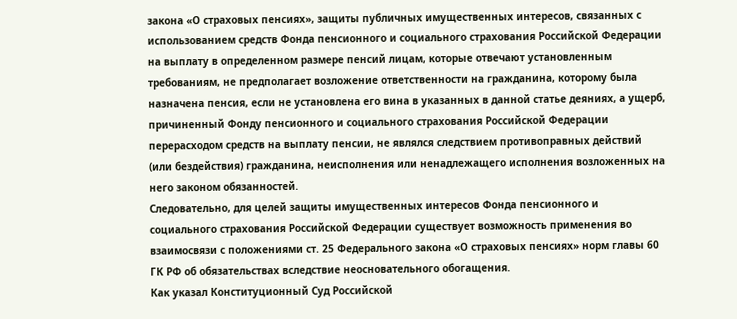закона «О страховых пенсиях», защиты публичных имущественных интересов, связанных с использованием средств Фонда пенсионного и социального страхования Российской Федерации на выплату в определенном размере пенсий лицам, которые отвечают установленным требованиям, не предполагает возложение ответственности на гражданина, которому была назначена пенсия, если не установлена его вина в указанных в данной статье деяниях, а ущерб, причиненный Фонду пенсионного и социального страхования Российской Федерации перерасходом средств на выплату пенсии, не являлся следствием противоправных действий (или бездействия) гражданина, неисполнения или ненадлежащего исполнения возложенных на него законом обязанностей.
Следовательно, для целей защиты имущественных интересов Фонда пенсионного и социального страхования Российской Федерации существует возможность применения во взаимосвязи с положениями ст. 25 Федерального закона «О страховых пенсиях» норм главы 60 ГК РФ об обязательствах вследствие неосновательного обогащения.
Как указал Конституционный Суд Российской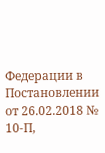Федерации в Постановлении от 26.02.2018 № 10-П,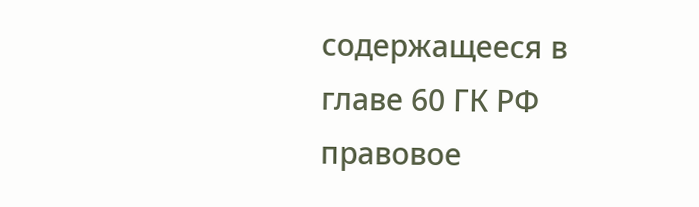содержащееся в главе 60 ГК РФ правовое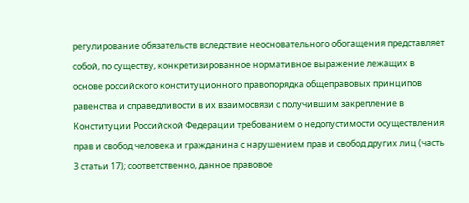регулирование обязательств вследствие неосновательного обогащения представляет собой, по существу, конкретизированное нормативное выражение лежащих в основе российского конституционного правопорядка общеправовых принципов равенства и справедливости в их взаимосвязи с получившим закрепление в Конституции Российской Федерации требованием о недопустимости осуществления прав и свобод человека и гражданина с нарушением прав и свобод других лиц (часть 3 статьи 17); соответственно, данное правовое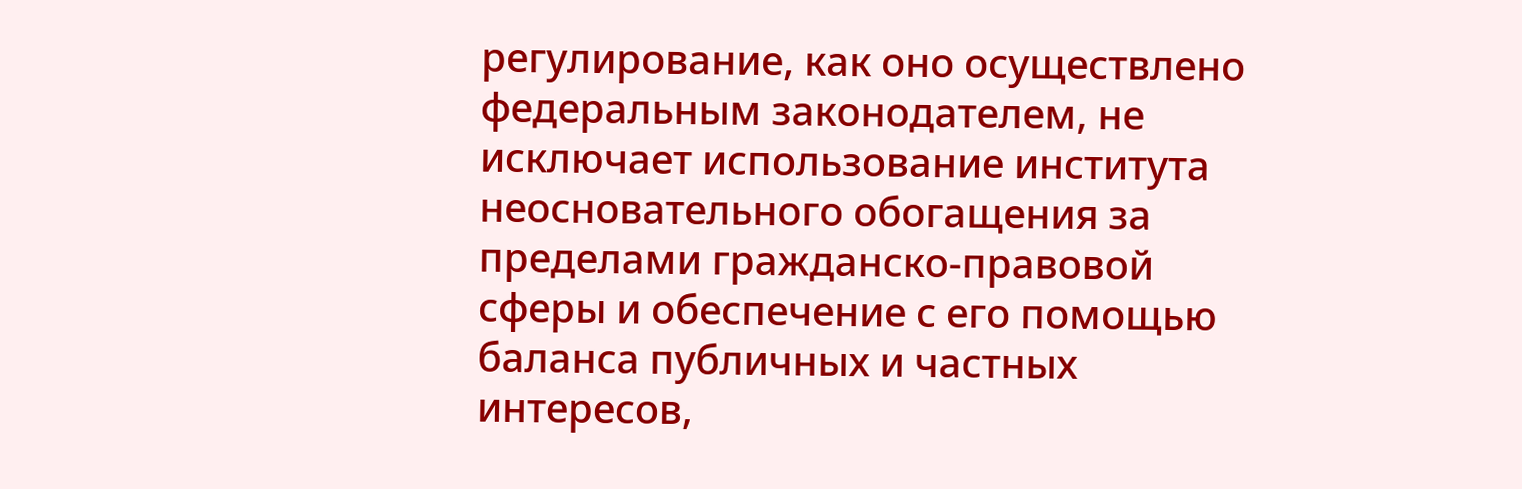регулирование, как оно осуществлено федеральным законодателем, не исключает использование института неосновательного обогащения за пределами гражданско-правовой сферы и обеспечение с его помощью баланса публичных и частных интересов,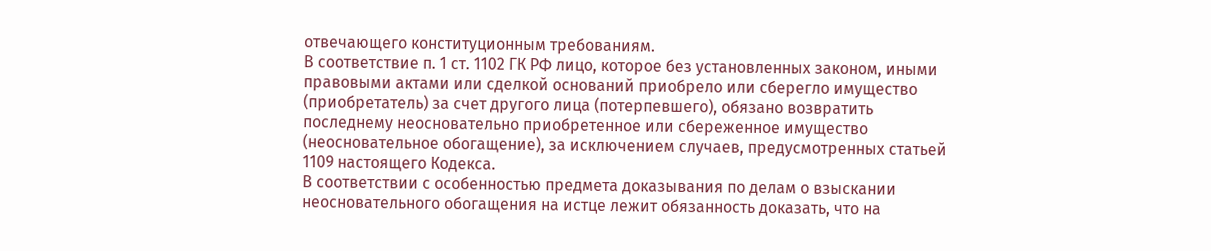отвечающего конституционным требованиям.
В соответствие п. 1 ст. 1102 ГК РФ лицо, которое без установленных законом, иными правовыми актами или сделкой оснований приобрело или сберегло имущество (приобретатель) за счет другого лица (потерпевшего), обязано возвратить последнему неосновательно приобретенное или сбереженное имущество (неосновательное обогащение), за исключением случаев, предусмотренных статьей 1109 настоящего Кодекса.
В соответствии с особенностью предмета доказывания по делам о взыскании неосновательного обогащения на истце лежит обязанность доказать, что на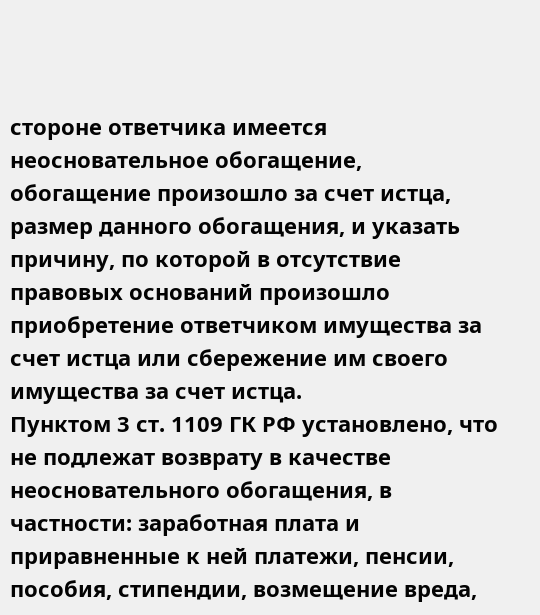стороне ответчика имеется неосновательное обогащение, обогащение произошло за счет истца, размер данного обогащения, и указать причину, по которой в отсутствие правовых оснований произошло приобретение ответчиком имущества за счет истца или сбережение им своего имущества за счет истца.
Пунктом 3 ст. 1109 ГК РФ установлено, что не подлежат возврату в качестве неосновательного обогащения, в частности: заработная плата и приравненные к ней платежи, пенсии, пособия, стипендии, возмещение вреда,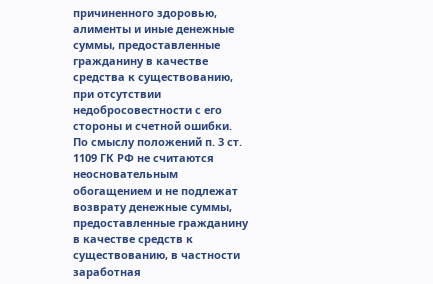причиненного здоровью, алименты и иные денежные суммы, предоставленные гражданину в качестве средства к существованию, при отсутствии недобросовестности с его стороны и счетной ошибки.
По смыслу положений п. 3 ст. 1109 ГК РФ не считаются неосновательным обогащением и не подлежат возврату денежные суммы, предоставленные гражданину в качестве средств к существованию, в частности заработная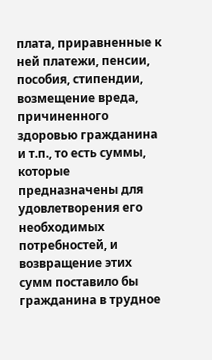плата, приравненные к ней платежи, пенсии, пособия, стипендии, возмещение вреда, причиненного здоровью гражданина и т.п., то есть суммы, которые предназначены для удовлетворения его необходимых потребностей, и возвращение этих сумм поставило бы гражданина в трудное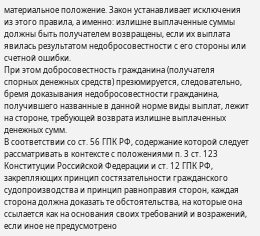материальное положение. Закон устанавливает исключения из этого правила, а именно: излишне выплаченные суммы должны быть получателем возвращены, если их выплата явилась результатом недобросовестности с его стороны или счетной ошибки.
При этом добросовестность гражданина (получателя спорных денежных средств) презюмируется, следовательно, бремя доказывания недобросовестности гражданина, получившего названные в данной норме виды выплат, лежит на стороне, требующей возврата излишне выплаченных денежных сумм.
В соответствии со ст. 56 ГПК РФ, содержание которой следует рассматривать в контексте с положениями п. 3 ст. 123 Конституции Российской Федерации и ст. 12 ГПК РФ, закрепляющих принцип состязательности гражданского судопроизводства и принцип равноправия сторон, каждая сторона должна доказать те обстоятельства, на которые она ссылается как на основания своих требований и возражений, если иное не предусмотрено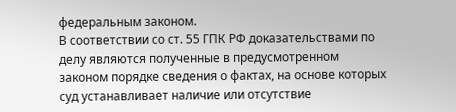федеральным законом.
В соответствии со ст. 55 ГПК РФ доказательствами по делу являются полученные в предусмотренном законом порядке сведения о фактах, на основе которых суд устанавливает наличие или отсутствие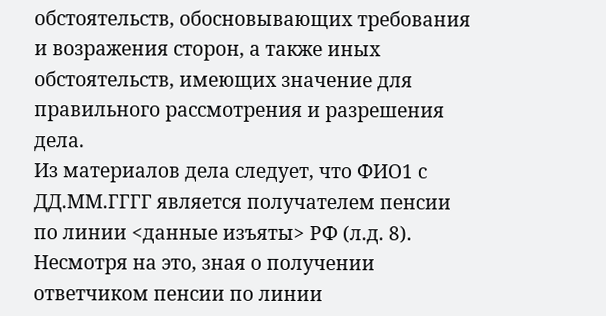обстоятельств, обосновывающих требования и возражения сторон, а также иных обстоятельств, имеющих значение для правильного рассмотрения и разрешения дела.
Из материалов дела следует, что ФИО1 с ДД.ММ.ГГГГ является получателем пенсии по линии <данные изъяты> РФ (л.д. 8).
Несмотря на это, зная о получении ответчиком пенсии по линии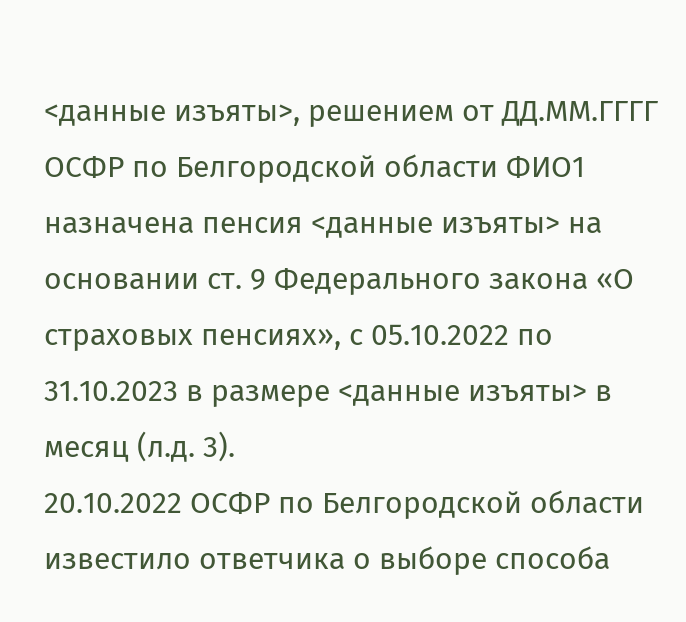<данные изъяты>, решением от ДД.ММ.ГГГГ ОСФР по Белгородской области ФИО1 назначена пенсия <данные изъяты> на основании ст. 9 Федерального закона «О страховых пенсиях», с 05.10.2022 по 31.10.2023 в размере <данные изъяты> в месяц (л.д. 3).
20.10.2022 ОСФР по Белгородской области известило ответчика о выборе способа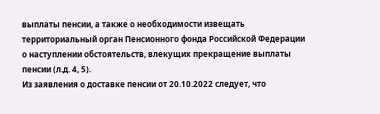выплаты пенсии, а также о необходимости извещать территориальный орган Пенсионного фонда Российской Федерации о наступлении обстоятельств, влекущих прекращение выплаты пенсии (л.д. 4, 5).
Из заявления о доставке пенсии от 20.10.2022 следует, что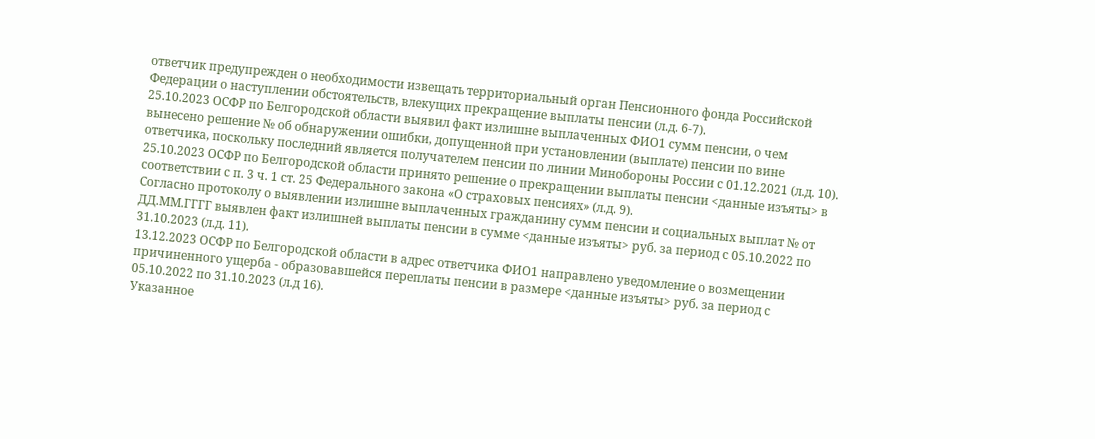ответчик предупрежден о необходимости извещать территориальный орган Пенсионного фонда Российской Федерации о наступлении обстоятельств, влекущих прекращение выплаты пенсии (л.д. 6-7).
25.10.2023 ОСФР по Белгородской области выявил факт излишне выплаченных ФИО1 сумм пенсии, о чем вынесено решение № об обнаружении ошибки, допущенной при установлении (выплате) пенсии по вине ответчика, поскольку последний является получателем пенсии по линии Минобороны России с 01.12.2021 (л.д. 10).
25.10.2023 ОСФР по Белгородской области принято решение о прекращении выплаты пенсии <данные изъяты> в соответствии с п. 3 ч. 1 ст. 25 Федерального закона «О страховых пенсиях» (л.д. 9).
Согласно протоколу о выявлении излишне выплаченных гражданину сумм пенсии и социальных выплат № от ДД.ММ.ГГГГ выявлен факт излишней выплаты пенсии в сумме <данные изъяты> руб. за период с 05.10.2022 по 31.10.2023 (л.д. 11).
13.12.2023 ОСФР по Белгородской области в адрес ответчика ФИО1 направлено уведомление о возмещении причиненного ущерба - образовавшейся переплаты пенсии в размере <данные изъяты> руб. за период с 05.10.2022 по 31.10.2023 (л.д 16).
Указанное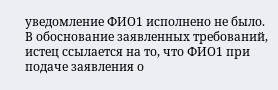уведомление ФИО1 исполнено не было.
В обоснование заявленных требований, истец ссылается на то, что ФИО1 при подаче заявления о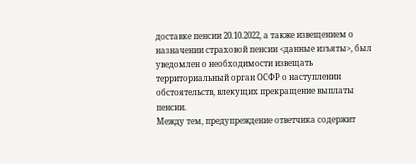доставке пенсии 20.10.2022, а также извещением о назначении страховой пенсии <данные изъяты>, был уведомлен о необходимости извещать территориальный орган ОСФР о наступлении обстоятельств, влекущих прекращение выплаты пенсии.
Между тем, предупреждение ответчика содержит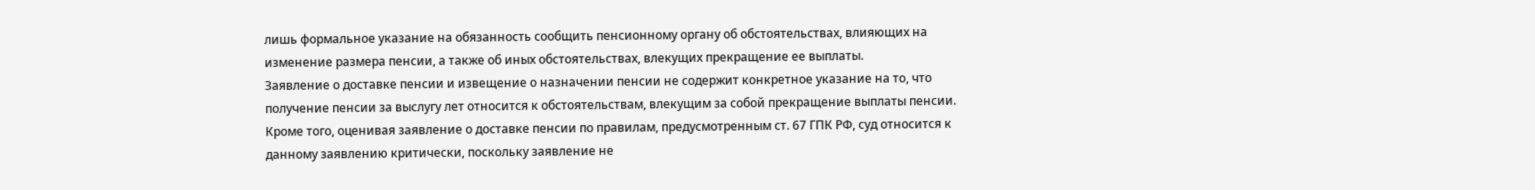лишь формальное указание на обязанность сообщить пенсионному органу об обстоятельствах, влияющих на изменение размера пенсии, а также об иных обстоятельствах, влекущих прекращение ее выплаты.
Заявление о доставке пенсии и извещение о назначении пенсии не содержит конкретное указание на то, что получение пенсии за выслугу лет относится к обстоятельствам, влекущим за собой прекращение выплаты пенсии.
Кроме того, оценивая заявление о доставке пенсии по правилам, предусмотренным ст. 67 ГПК РФ, суд относится к данному заявлению критически, поскольку заявление не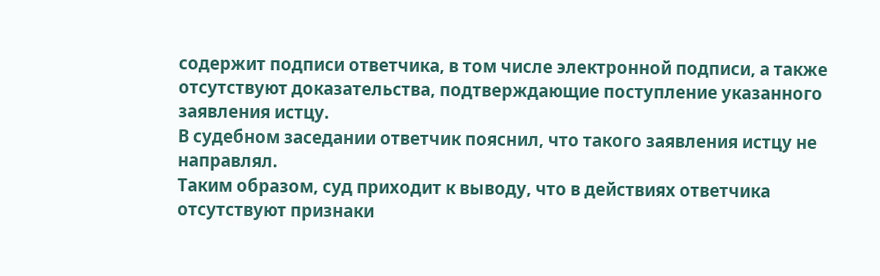содержит подписи ответчика, в том числе электронной подписи, а также отсутствуют доказательства, подтверждающие поступление указанного заявления истцу.
В судебном заседании ответчик пояснил, что такого заявления истцу не направлял.
Таким образом, суд приходит к выводу, что в действиях ответчика отсутствуют признаки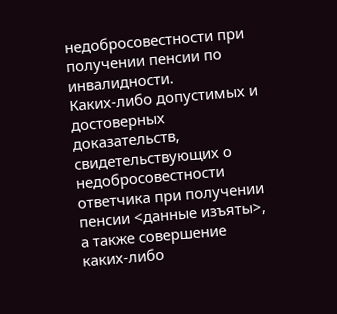недобросовестности при получении пенсии по инвалидности.
Каких-либо допустимых и достоверных доказательств, свидетельствующих о недобросовестности ответчика при получении пенсии <данные изъяты>, а также совершение каких-либо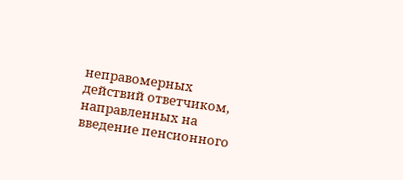неправомерных действий ответчиком, направленных на введение пенсионного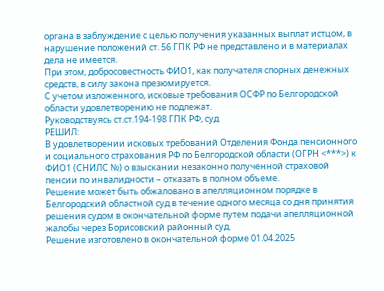органа в заблуждение с целью получения указанных выплат истцом, в нарушение положений ст. 56 ГПК РФ не представлено и в материалах дела не имеется.
При этом, добросовестность ФИО1, как получателя спорных денежных средств, в силу закона презюмируется.
С учетом изложенного, исковые требования ОСФР по Белгородской области удовлетворению не подлежат.
Руководствуясь ст.ст.194-198 ГПК РФ, суд
РЕШИЛ:
В удовлетворении исковых требований Отделения Фонда пенсионного и социального страхования РФ по Белгородской области (ОГРН <***>) к ФИО1 (СНИЛС №) о взыскании незаконно полученной страховой пенсии по инвалидности – отказать в полном объеме.
Решение может быть обжаловано в апелляционном порядке в Белгородский областной суд в течение одного месяца со дня принятия решения судом в окончательной форме путем подачи апелляционной жалобы через Борисовский районный суд.
Решение изготовлено в окончательной форме 01.04.2025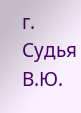г.
Судья В.Ю.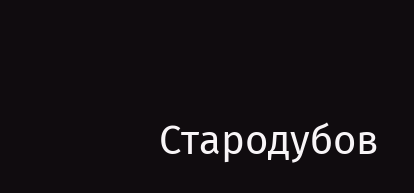Стародубов